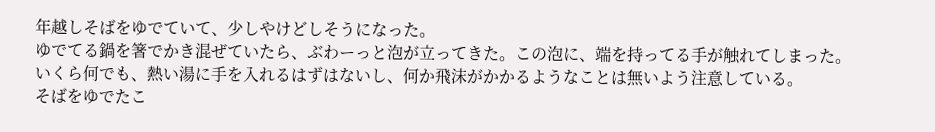年越しそばをゆでていて、少しやけどしそうになった。
ゆでてる鍋を箸でかき混ぜていたら、ぶわーっと泡が立ってきた。この泡に、端を持ってる手が触れてしまった。
いくら何でも、熱い湯に手を入れるはずはないし、何か飛沫がかかるようなことは無いよう注意している。
そばをゆでたこ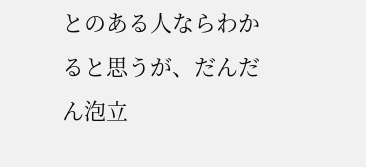とのある人ならわかると思うが、だんだん泡立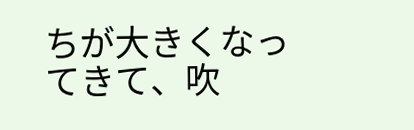ちが大きくなってきて、吹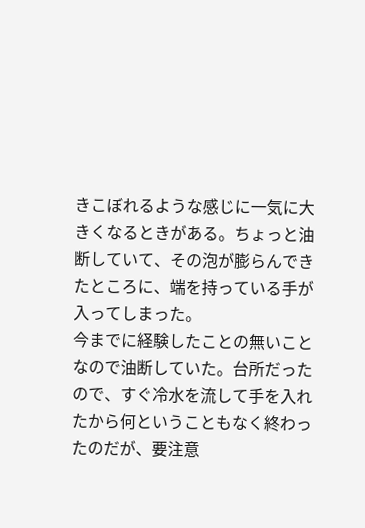きこぼれるような感じに一気に大きくなるときがある。ちょっと油断していて、その泡が膨らんできたところに、端を持っている手が入ってしまった。
今までに経験したことの無いことなので油断していた。台所だったので、すぐ冷水を流して手を入れたから何ということもなく終わったのだが、要注意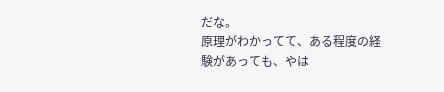だな。
原理がわかってて、ある程度の経験があっても、やは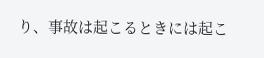り、事故は起こるときには起こ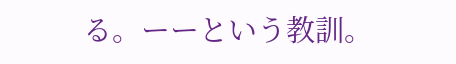る。ーーという教訓。